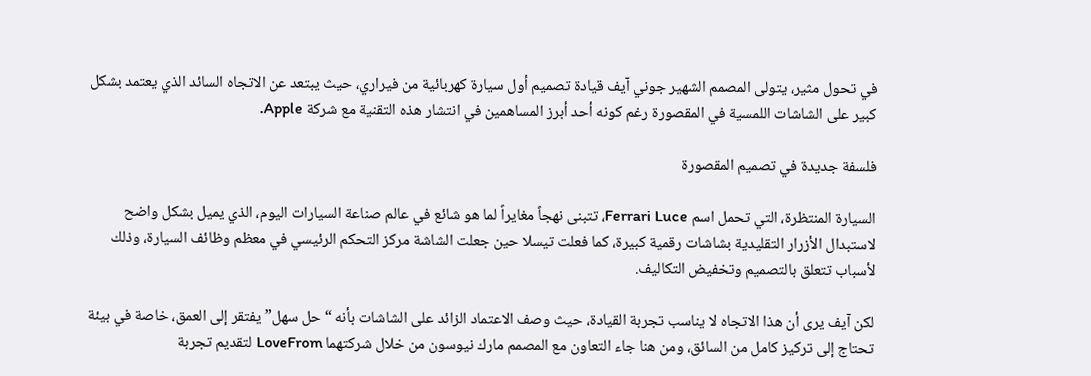في تحول مثير، يتولى المصمم الشهير جوني آيف قيادة تصميم أول سيارة كهربائية من فيراري، حيث يبتعد عن الاتجاه السائد الذي يعتمد بشكل كبير على الشاشات اللمسية في المقصورة رغم كونه أحد أبرز المساهمين في انتشار هذه التقنية مع شركة Apple.

فلسفة جديدة في تصميم المقصورة

السيارة المنتظرة، التي تحمل اسم Ferrari Luce، تتبنى نهجاً مغايراً لما هو شائع في عالم صناعة السيارات اليوم، الذي يميل بشكل واضح لاستبدال الأزرار التقليدية بشاشات رقمية كبيرة، كما فعلت تيسلا حين جعلت الشاشة مركز التحكم الرئيسي في معظم وظائف السيارة، وذلك لأسباب تتعلق بالتصميم وتخفيض التكاليف.

لكن آيف يرى أن هذا الاتجاه لا يناسب تجربة القيادة، حيث وصف الاعتماد الزائد على الشاشات بأنه “حل سهل” يفتقر إلى العمق، خاصة في بيئة تحتاج إلى تركيز كامل من السائق، ومن هنا جاء التعاون مع المصمم مارك نيوسون من خلال شركتهما LoveFrom لتقديم تجربة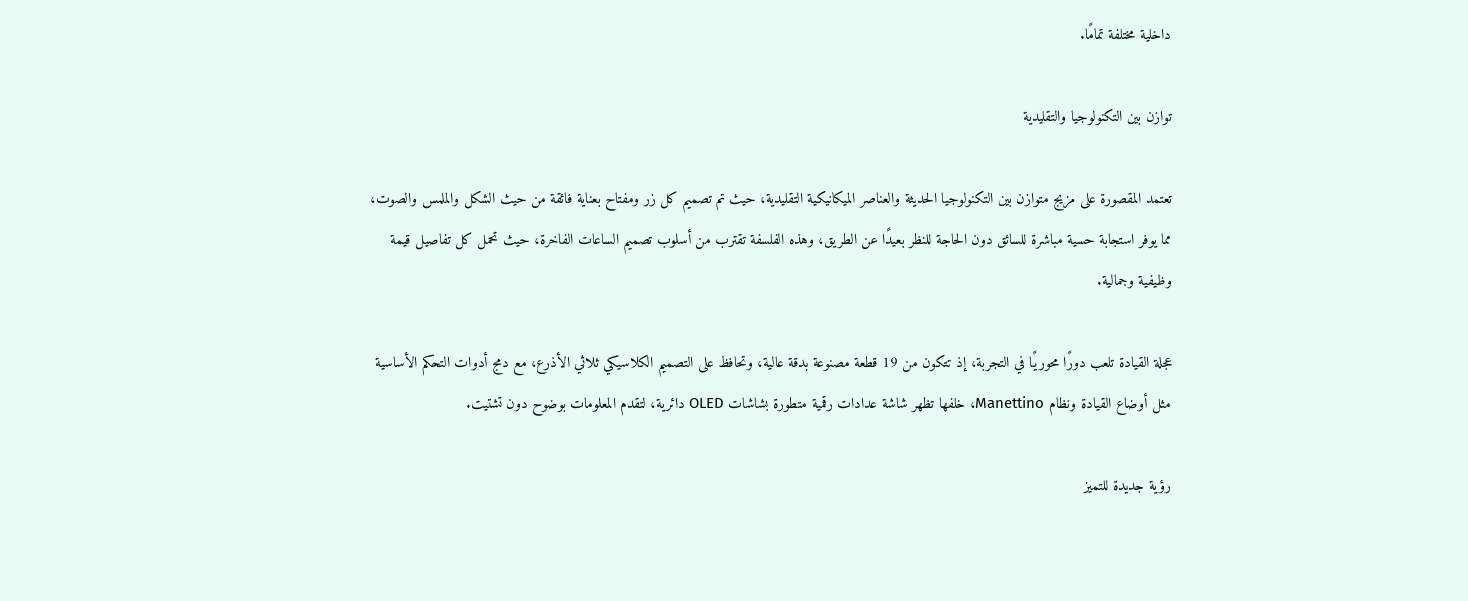داخلية مختلفة تمامًا.

توازن بين التكنولوجيا والتقليدية

تعتمد المقصورة على مزيج متوازن بين التكنولوجيا الحديثة والعناصر الميكانيكية التقليدية، حيث تم تصميم كل زر ومفتاح بعناية فائقة من حيث الشكل والملمس والصوت، مما يوفر استجابة حسية مباشرة للسائق دون الحاجة للنظر بعيدًا عن الطريق، وهذه الفلسفة تقترب من أسلوب تصميم الساعات الفاخرة، حيث تحمل كل تفاصيل قيمة وظيفية وجمالية.

عجلة القيادة تلعب دورًا محوريًا في التجربة، إذ تتكون من 19 قطعة مصنوعة بدقة عالية، وتحافظ على التصميم الكلاسيكي ثلاثي الأذرع، مع دمج أدوات التحكم الأساسية مثل أوضاع القيادة ونظام Manettino، خلفها تظهر شاشة عدادات رقمية متطورة بشاشات OLED دائرية، لتقدم المعلومات بوضوح دون تشتيت.

رؤية جديدة للتميز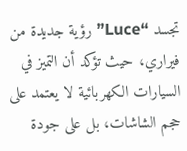تجسد “Luce” رؤية جديدة من فيراري، حيث تؤكد أن التميز في السيارات الكهربائية لا يعتمد على حجم الشاشات، بل على جودة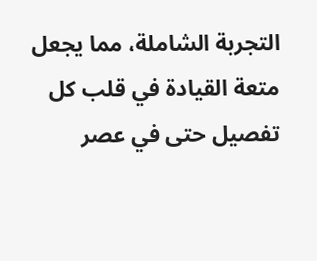التجربة الشاملة، مما يجعل متعة القيادة في قلب كل تفصيل حتى في عصر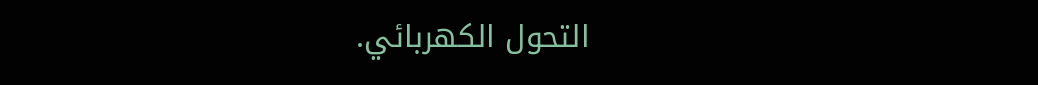التحول الكهربائي.